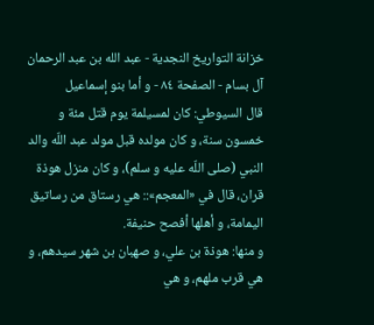خزانة التواريخ النجدية - عبد الله بن عبد الرحمان آل بسام - الصفحة ٨٤ - و أما بنو إسماعيل
قال السيوطي: كان لمسيلمة يوم قتل مئة و خمسون سنة، و كان مولده قبل مولد عبد اللّه والد النبي (صلى اللّه عليه و سلم)، و كان منزل هوذة قران، قال في «المعجم»:: هي رستاق من رساتيق اليمامة، و أهلها أفصح حنيفة.
و منها: هوذة بن علي، و صهبان بن شهر سيدهم، و هي قرب ملهم، و هي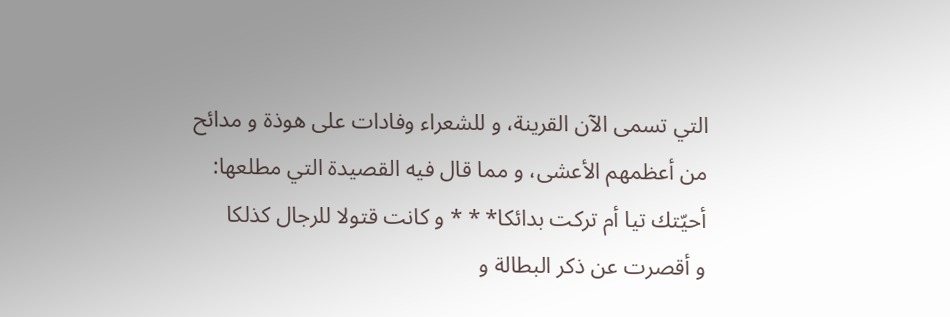التي تسمى الآن القرينة، و للشعراء وفادات على هوذة و مدائح من أعظمهم الأعشى، و مما قال فيه القصيدة التي مطلعها:
أحيّتك تيا أم تركت بدائكا* * * و كانت قتولا للرجال كذلكا
و أقصرت عن ذكر البطالة و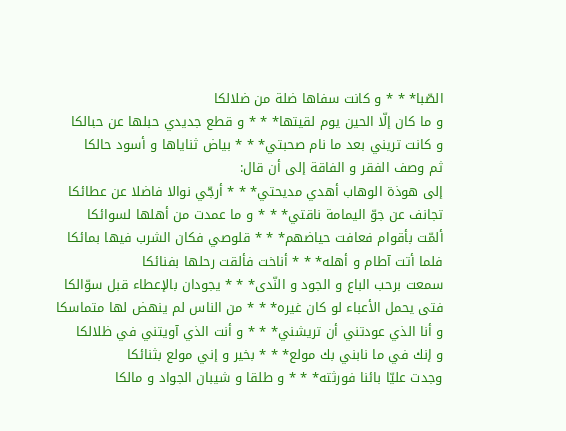الصّبا* * * و كانت سفاها ضلة من ضلالكا
و ما كان إلّا الحين يوم لقيتها* * * و قطع جديدي حبلها عن حبالكا
و كانت تريني بعد ما نام صحبتي* * * بياض ثناياها و أسود حالكا
ثم وصف الفقر و الفاقة إلى أن قال:
إلى هوذة الوهاب أهدي مديحتي* * * أرجّي نوالا فاضلا عن عطائكا
تجانف عن جوّ اليمامة ناقتي* * * و ما عمدت من أهلها لسوائكا
ألمّت بأقوام فعافت حياضهم* * * قلوصي فكان الشرب فيها بمائكا
فلما أتت آطام و أهله* * * أناخت فألقت رحلها بفنائكا
سمعت برحب الباع و الجود و النّدى* * * يجودان بالإعطاء قبل سوّالكا
فتى يحمل الأعباء لو كان غيره* * * من الناس لم ينهض لها متماسكا
و أنا الذي عودتني أن تريشني* * * و أنت الذي آويتني في ظلالكا
و إنك في ما نابني بك مولع* * * بخير و إني مولع بثنائكا
وجدت عليّا بائنا فورثته* * * و طلقا و شيبان الجواد و مالكا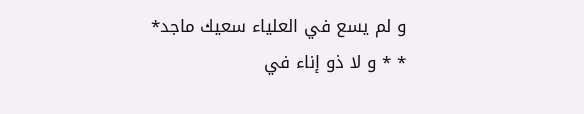و لم يسع في العلياء سعيك ماجد* * * و لا ذو إناء في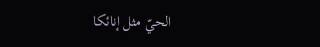الحيّ مثل إنائكا